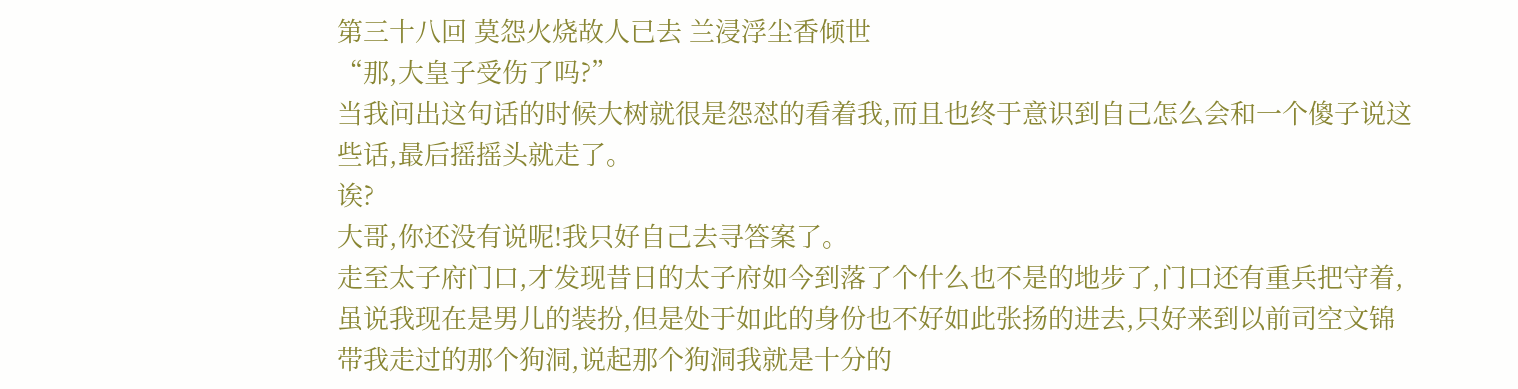第三十八回 莫怨火烧故人已去 兰浸浮尘香倾世
“那,大皇子受伤了吗?”
当我问出这句话的时候大树就很是怨怼的看着我,而且也终于意识到自己怎么会和一个傻子说这些话,最后摇摇头就走了。
诶?
大哥,你还没有说呢!我只好自己去寻答案了。
走至太子府门口,才发现昔日的太子府如今到落了个什么也不是的地步了,门口还有重兵把守着,虽说我现在是男儿的装扮,但是处于如此的身份也不好如此张扬的进去,只好来到以前司空文锦带我走过的那个狗洞,说起那个狗洞我就是十分的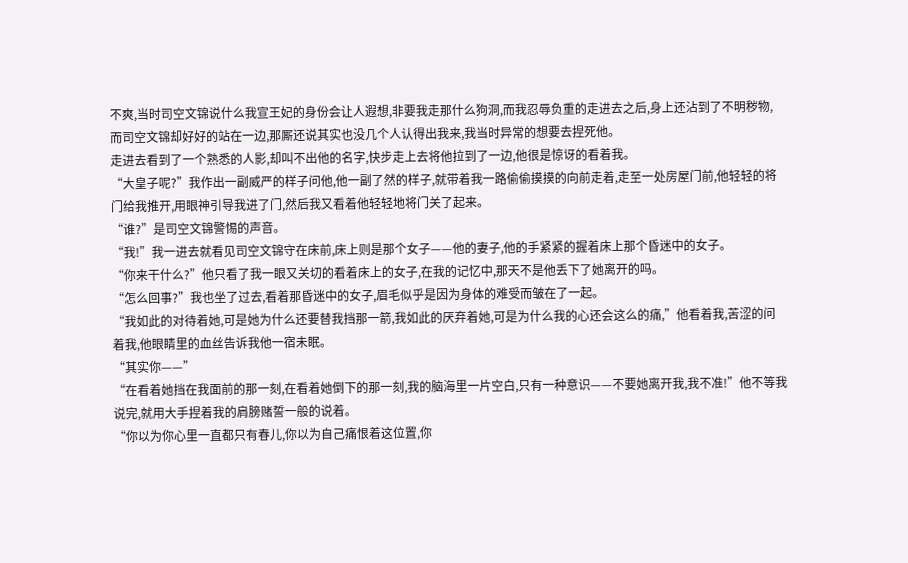不爽,当时司空文锦说什么我宣王妃的身份会让人遐想,非要我走那什么狗洞,而我忍辱负重的走进去之后,身上还沾到了不明秽物,而司空文锦却好好的站在一边,那厮还说其实也没几个人认得出我来,我当时异常的想要去捏死他。
走进去看到了一个熟悉的人影,却叫不出他的名字,快步走上去将他拉到了一边,他很是惊讶的看着我。
“大皇子呢?”我作出一副威严的样子问他,他一副了然的样子,就带着我一路偷偷摸摸的向前走着,走至一处房屋门前,他轻轻的将门给我推开,用眼神引导我进了门,然后我又看着他轻轻地将门关了起来。
“谁?”是司空文锦警惕的声音。
“我!”我一进去就看见司空文锦守在床前,床上则是那个女子——他的妻子,他的手紧紧的握着床上那个昏迷中的女子。
“你来干什么?”他只看了我一眼又关切的看着床上的女子,在我的记忆中,那天不是他丢下了她离开的吗。
“怎么回事?”我也坐了过去,看着那昏迷中的女子,眉毛似乎是因为身体的难受而皱在了一起。
“我如此的对待着她,可是她为什么还要替我挡那一箭,我如此的厌弃着她,可是为什么我的心还会这么的痛,”他看着我,苦涩的问着我,他眼睛里的血丝告诉我他一宿未眠。
“其实你——”
“在看着她挡在我面前的那一刻,在看着她倒下的那一刻,我的脑海里一片空白,只有一种意识——不要她离开我,我不准!”他不等我说完,就用大手捏着我的肩膀赌誓一般的说着。
“你以为你心里一直都只有春儿,你以为自己痛恨着这位置,你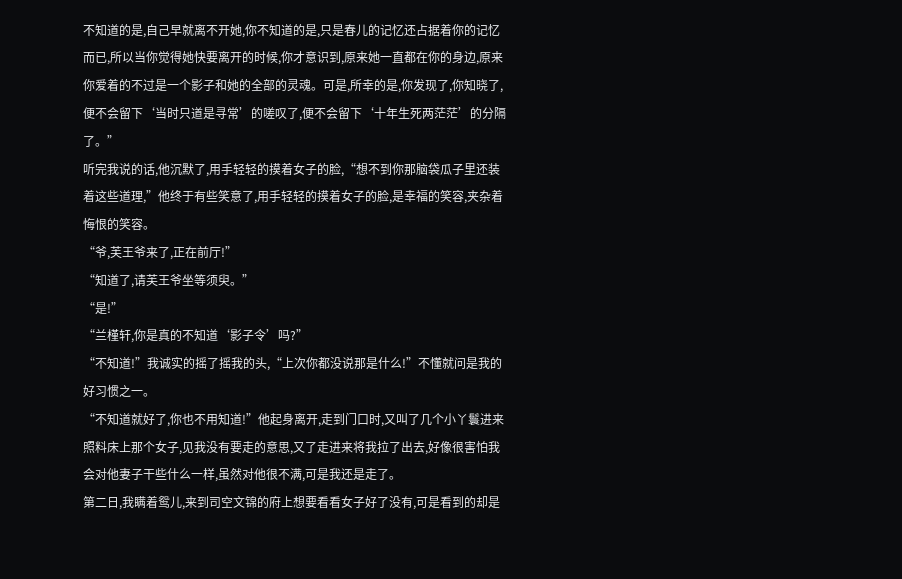不知道的是,自己早就离不开她,你不知道的是,只是春儿的记忆还占据着你的记忆而已,所以当你觉得她快要离开的时候,你才意识到,原来她一直都在你的身边,原来你爱着的不过是一个影子和她的全部的灵魂。可是,所幸的是,你发现了,你知晓了,便不会留下‘当时只道是寻常’的嗟叹了,便不会留下‘十年生死两茫茫’的分隔了。”
听完我说的话,他沉默了,用手轻轻的摸着女子的脸,“想不到你那脑袋瓜子里还装着这些道理,”他终于有些笑意了,用手轻轻的摸着女子的脸,是幸福的笑容,夹杂着悔恨的笑容。
“爷,芙王爷来了,正在前厅!”
“知道了,请芙王爷坐等须臾。”
“是!”
“兰槿轩,你是真的不知道‘影子令’吗?”
“不知道!”我诚实的摇了摇我的头,“上次你都没说那是什么!”不懂就问是我的好习惯之一。
“不知道就好了,你也不用知道!”他起身离开,走到门口时,又叫了几个小丫鬟进来照料床上那个女子,见我没有要走的意思,又了走进来将我拉了出去,好像很害怕我会对他妻子干些什么一样,虽然对他很不满,可是我还是走了。
第二日,我瞒着鸳儿,来到司空文锦的府上想要看看女子好了没有,可是看到的却是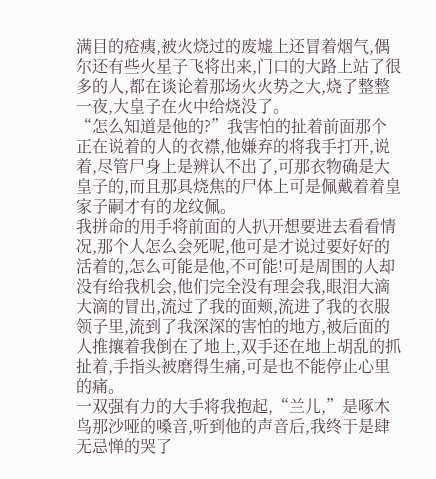满目的疮痍,被火烧过的废墟上还冒着烟气,偶尔还有些火星子飞将出来,门口的大路上站了很多的人,都在谈论着那场火火势之大,烧了整整一夜,大皇子在火中给烧没了。
“怎么知道是他的?”我害怕的扯着前面那个正在说着的人的衣襟,他嫌弃的将我手打开,说着,尽管尸身上是辨认不出了,可那衣物确是大皇子的,而且那具烧焦的尸体上可是佩戴着着皇家子嗣才有的龙纹佩。
我拼命的用手将前面的人扒开想要进去看看情况,那个人怎么会死呢,他可是才说过要好好的活着的,怎么可能是他,不可能!可是周围的人却没有给我机会,他们完全没有理会我,眼泪大滴大滴的冒出,流过了我的面颊,流进了我的衣服领子里,流到了我深深的害怕的地方,被后面的人推攘着我倒在了地上,双手还在地上胡乱的抓扯着,手指头被磨得生痛,可是也不能停止心里的痛。
一双强有力的大手将我抱起,“兰儿,”是啄木鸟那沙哑的嗓音,听到他的声音后,我终于是肆无忌惮的哭了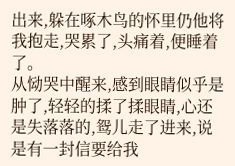出来,躲在啄木鸟的怀里仍他将我抱走,哭累了,头痛着,便睡着了。
从恸哭中醒来,感到眼睛似乎是肿了,轻轻的揉了揉眼睛,心还是失落落的,鸳儿走了进来,说是有一封信要给我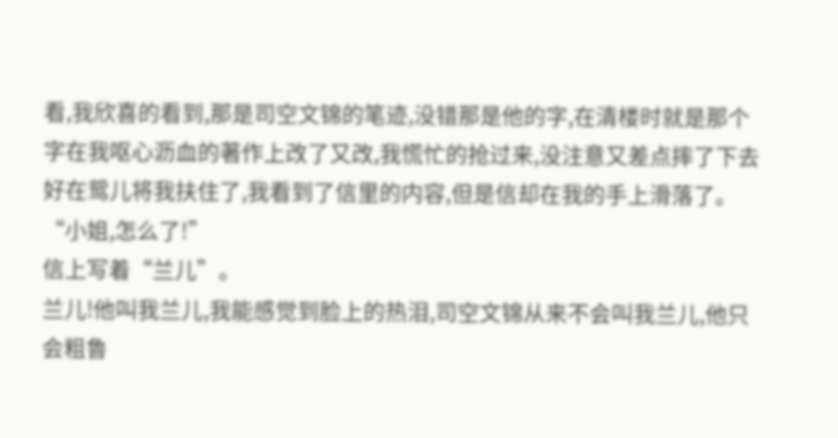看,我欣喜的看到,那是司空文锦的笔迹,没错那是他的字,在清楼时就是那个字在我呕心沥血的著作上改了又改,我慌忙的抢过来,没注意又差点摔了下去好在鸳儿将我扶住了,我看到了信里的内容,但是信却在我的手上滑落了。
“小姐,怎么了!”
信上写着“兰儿”。
兰儿!他叫我兰儿,我能感觉到脸上的热泪,司空文锦从来不会叫我兰儿,他只会粗鲁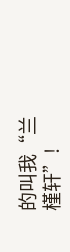的叫我“兰槿轩”!